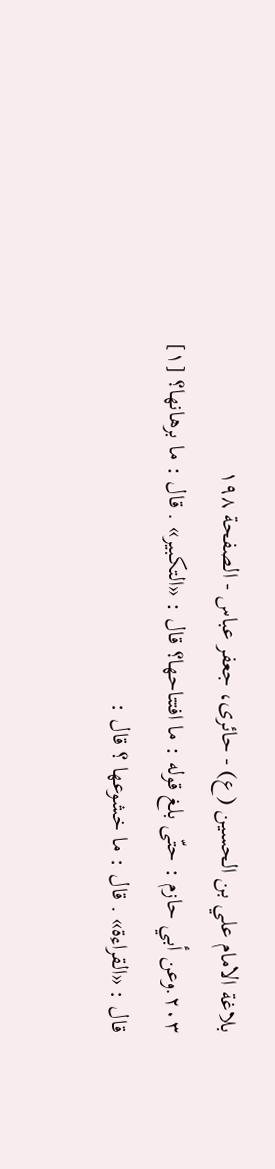بلاغة الامام علي بن الحسين (ع) - حائری، جعفر عباس - الصفحة ١٩٨
٢٠٣.وعن أبي حازم : حتّى بلغ قوله : ما افتتاحها؟ قال : «التكبير» . قال : ما برهانها؟ [١] قال : «القراءة» . قال : ما خشوعها ؟ قال :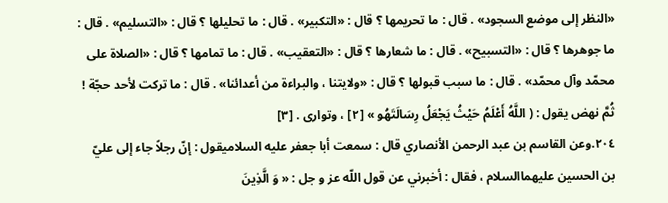«النظر إلى موضع السجود» . قال : ما تحريمها ؟ قال : «التكبير» . قال : ما تحليلها ؟ قال : «التسليم» . قال : ما جوهرها ؟ قال : «التسبيح» . قال : ما شعارها ؟ قال : «التعقيب» . قال : ما تمامها ؟ قال : «الصلاة على محمّد وآل محمّد» . قال : ما سبب قبولها ؟ قال : «ولايتنا ، والبراءة من أعدائنا» . قال : ما تركت لأحد حجّة ! ثُمَّ نهض يقول : ( اللَّهُ أَعْلَمُ حَيْثُ يَجْعَلُ رِسَالَتَهُو » [٢] ، وتوارى . [٣]
٢٠٤.وعن القاسم بن عبد الرحمن الأنصاري قال : سمعت أبا جعفر عليه السلاميقول : إنّ رجلاً جاء إلى عليّ بن الحسين عليهماالسلام ، فقال : أخبرني عن قول اللّه عز و جل : « وَ الَّذِينَ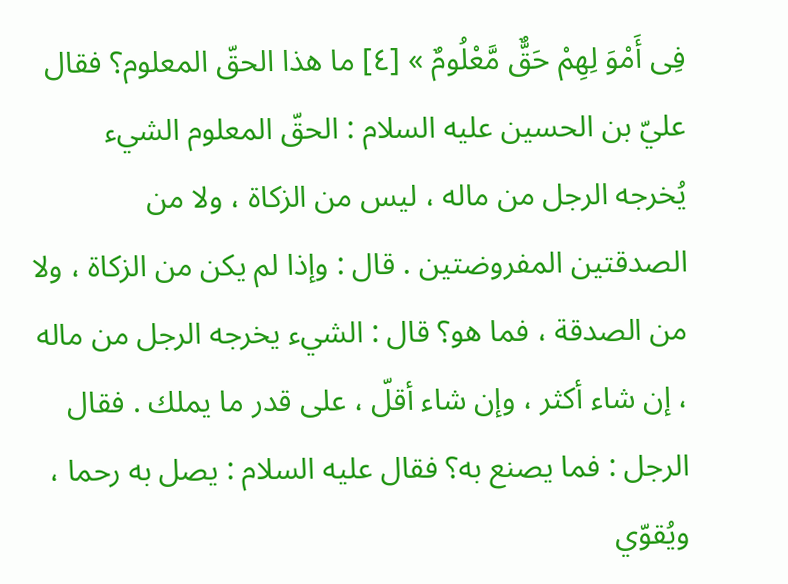فِى أَمْوَ لِهِمْ حَقٌّ مَّعْلُومٌ » [٤] ما هذا الحقّ المعلوم؟ فقال عليّ بن الحسين عليه السلام : الحقّ المعلوم الشيء يُخرجه الرجل من ماله ، ليس من الزكاة ، ولا من الصدقتين المفروضتين . قال : وإذا لم يكن من الزكاة ، ولا من الصدقة ، فما هو؟ قال : الشيء يخرجه الرجل من ماله ، إن شاء أكثر ، وإن شاء أقلّ ، على قدر ما يملك . فقال الرجل : فما يصنع به؟ فقال عليه السلام : يصل به رحما ، ويُقوّي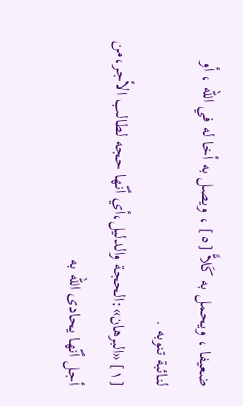ضعيفا ، ويحمل به كَلاًّ [٥] ، ويصل به أخا له في اللّه ، أو لنائبة تنوبه .
[١] «البرهان»:الحجة والدليل،أي أنّها حجه لطالب الأجر،من أجل أنّها يحادى اللّه به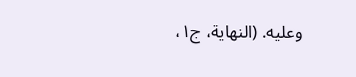وعليه. (النهاية، ج١،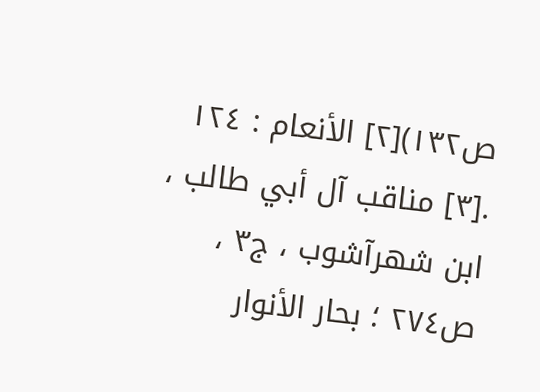ص١٣٢)[٢] الأنعام : ١٢٤ .[٣] مناقب آل أبي طالب ، ابن شهرآشوب ، ج٣ ، ص٢٧٤ ؛ بحار الأنوار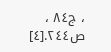، ج٨٤ ، ص٢٤٤.[٤]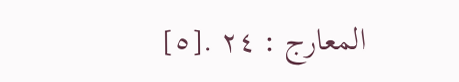المعارج : ٢٤ .[٥]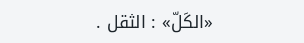«الكَلّ» : الثقل .